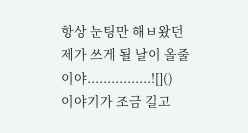항상 눈팅만 해ㅂ왔던 제가 쓰게 될 날이 올줄이야................![]()
이야기가 조금 길고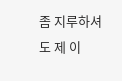좀 지루하셔도 제 이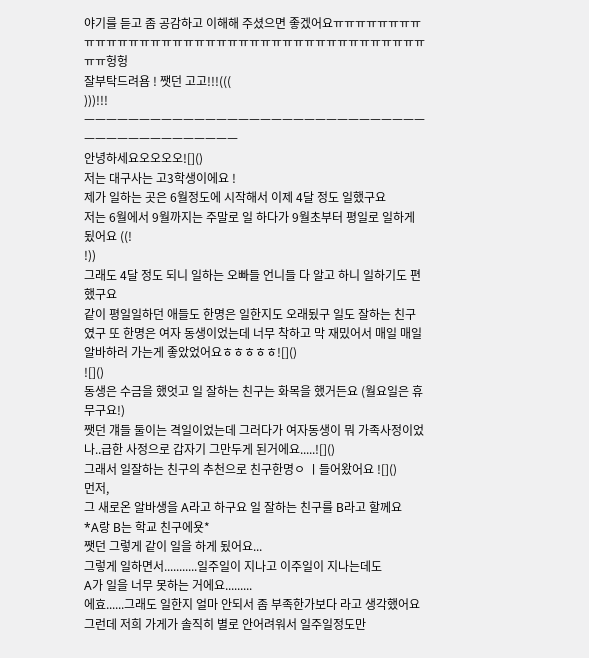야기를 듣고 좀 공감하고 이해해 주셨으면 좋겠어요ㅠㅠㅠㅠㅠㅠㅠㅠㅠㅠㅠㅠㅠㅠㅠㅠㅠㅠㅠㅠㅠㅠㅠㅠㅠㅠㅠㅠㅠㅠㅠㅠㅠㅠㅠㅠㅠㅠㅠㅠㅠ헝헝
잘부탁드려욤 ! 쨋던 고고!!!(((
)))!!!
ㅡㅡㅡㅡㅡㅡㅡㅡㅡㅡㅡㅡㅡㅡㅡㅡㅡㅡㅡㅡㅡㅡㅡㅡㅡㅡㅡㅡㅡㅡㅡㅡㅡㅡㅡㅡㅡㅡㅡㅡㅡㅡㅡㅡㅡ
안녕하세요오오오오![]()
저는 대구사는 고3학생이에요 !
제가 일하는 곳은 6월정도에 시작해서 이제 4달 정도 일했구요
저는 6월에서 9월까지는 주말로 일 하다가 9월초부터 평일로 일하게 됬어요 ((!
!))
그래도 4달 정도 되니 일하는 오빠들 언니들 다 알고 하니 일하기도 편했구요
같이 평일일하던 애들도 한명은 일한지도 오래됬구 일도 잘하는 친구였구 또 한명은 여자 동생이었는데 너무 착하고 막 재밌어서 매일 매일 알바하러 가는게 좋았었어요ㅎㅎㅎㅎㅎ![]()
![]()
동생은 수금을 했엇고 일 잘하는 친구는 화목을 했거든요 (월요일은 휴무구요!)
쨋던 걔들 둘이는 격일이었는데 그러다가 여자동생이 뭐 가족사정이었나..급한 사정으로 갑자기 그만두게 된거에요.....![]()
그래서 일잘하는 친구의 추천으로 친구한명ㅇ ㅣ들어왔어요 ![]()
먼저,
그 새로온 알바생을 A라고 하구요 일 잘하는 친구를 B라고 할께요
*A랑 B는 학교 친구에욧*
쨋던 그렇게 같이 일을 하게 됬어요...
그렇게 일하면서...........일주일이 지나고 이주일이 지나는데도
A가 일을 너무 못하는 거에요.........
에효......그래도 일한지 얼마 안되서 좀 부족한가보다 라고 생각했어요
그런데 저희 가게가 솔직히 별로 안어려워서 일주일정도만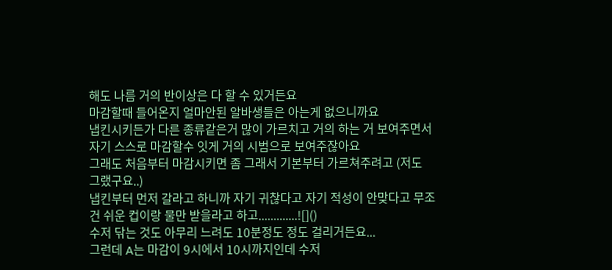해도 나름 거의 반이상은 다 할 수 있거든요
마감할때 들어온지 얼마안된 알바생들은 아는게 없으니까요
냅킨시키든가 다른 종류같은거 많이 가르치고 거의 하는 거 보여주면서 자기 스스로 마감할수 잇게 거의 시범으로 보여주잖아요
그래도 처음부터 마감시키면 좀 그래서 기본부터 가르쳐주려고 (저도 그랬구요..)
냅킨부터 먼저 갈라고 하니까 자기 귀찮다고 자기 적성이 안맞다고 무조건 쉬운 컵이랑 물만 받을라고 하고.............![]()
수저 닦는 것도 아무리 느려도 10분정도 정도 걸리거든요...
그런데 A는 마감이 9시에서 10시까지인데 수저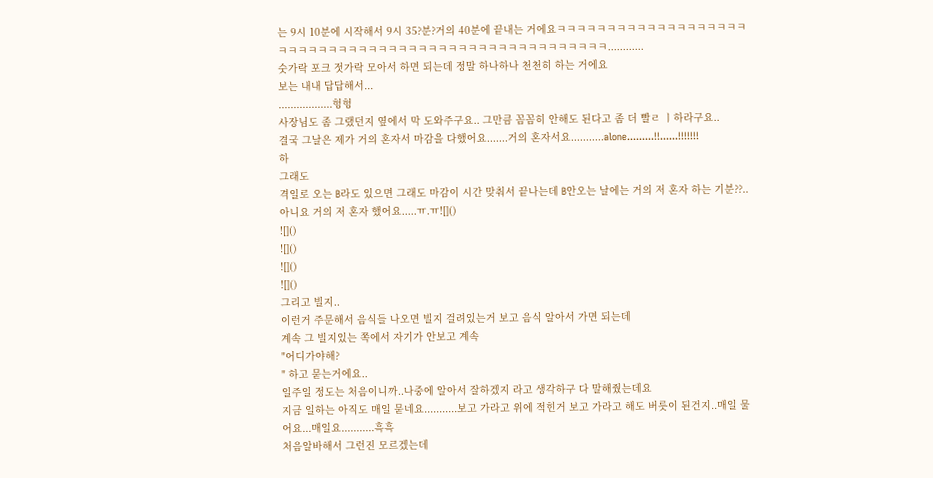는 9시 10분에 시작해서 9시 35?분?거의 40분에 끝내는 거에요ㅋㅋㅋㅋㅋㅋㅋㅋㅋㅋㅋㅋㅋㅋㅋㅋㅋㅋㅋㅋㅋㅋㅋㅋㅋㅋㅋㅋㅋㅋㅋㅋㅋㅋㅋㅋㅋㅋㅋㅋㅋㅋㅋㅋㅋㅋㅋㅋㅋㅋㅋㅋ............
숫가락 포크 젓가락 모아서 하면 되는데 정말 하나하나 천천히 하는 거에요
보는 내내 답답해서...
..................헝헝
사장님도 좀 그랬던지 옆에서 막 도와주구요.. 그만큼 꼼꼼히 안해도 된다고 좀 더 빨ㄹ ㅣ하라구요..
결국 그날은 제가 거의 혼자서 마감을 다했어요.......거의 혼자서요...........alone.........!!......!!!!!!!
하
그래도
격일로 오는 B라도 있으면 그래도 마감이 시간 맞춰서 끝나는데 B안오는 날에는 거의 저 혼자 하는 기분??..아니요 거의 저 혼자 했어요.....ㅠ.ㅠ![]()
![]()
![]()
![]()
![]()
그리고 빌지..
이런거 주문해서 음식들 나오면 빌지 걸려있는거 보고 음식 알아서 가면 되는데
계속 그 빌지있는 쪽에서 자기가 안보고 계속
"어디가야해?
" 하고 묻는거에요..
일주일 정도는 처음이니까..나중에 알아서 잘하겠지 라고 생각하구 다 말해줬는데요
지금 일하는 아직도 매일 묻네요...........보고 가라고 위에 적힌거 보고 가라고 해도 버릇이 된건지..매일 물어요...매일요...........흑흑
처음알바해서 그런진 모르겠는데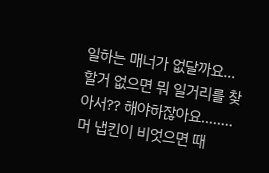일하는 매너가 없달까요...
할거 없으면 뭐 일거리를 찾아서?? 해야하잖아요........머 냅킨이 비엇으면 때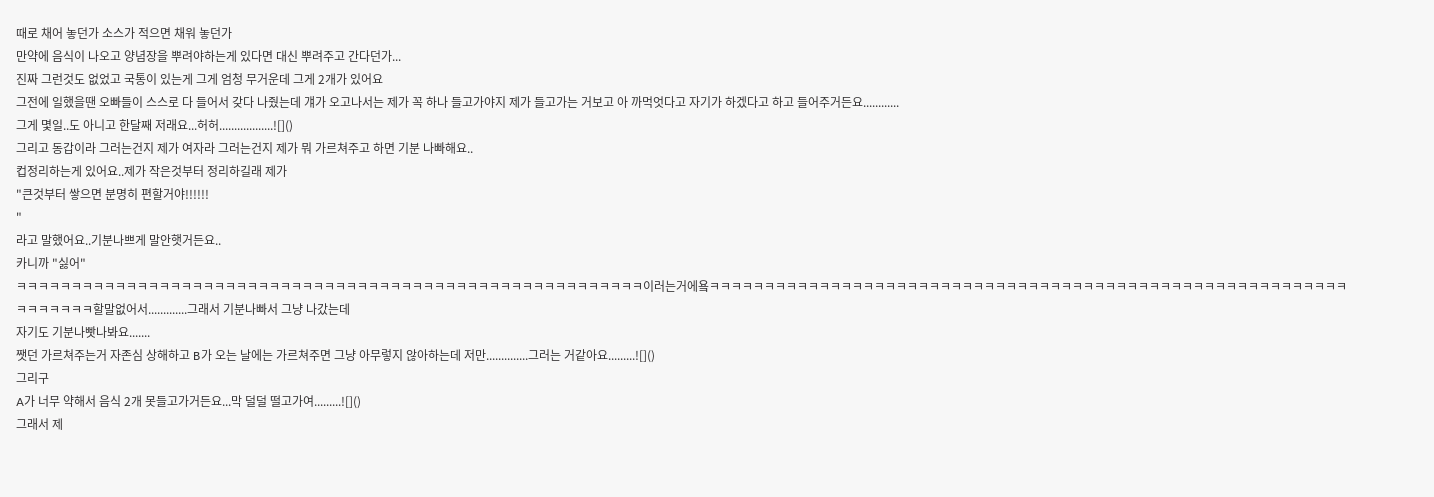때로 채어 놓던가 소스가 적으면 채워 놓던가
만약에 음식이 나오고 양념장을 뿌려야하는게 있다면 대신 뿌려주고 간다던가...
진짜 그런것도 없었고 국통이 있는게 그게 엄청 무거운데 그게 2개가 있어요
그전에 일했을땐 오빠들이 스스로 다 들어서 갖다 나줬는데 걔가 오고나서는 제가 꼭 하나 들고가야지 제가 들고가는 거보고 아 까먹엇다고 자기가 하겠다고 하고 들어주거든요............
그게 몇일..도 아니고 한달째 저래요...허허..................![]()
그리고 동갑이라 그러는건지 제가 여자라 그러는건지 제가 뭐 가르쳐주고 하면 기분 나빠해요..
컵정리하는게 있어요..제가 작은것부터 정리하길래 제가
"큰것부터 쌓으면 분명히 편할거야!!!!!!
"
라고 말했어요..기분나쁘게 말안햇거든요..
카니까 "싫어"
ㅋㅋㅋㅋㅋㅋㅋㅋㅋㅋㅋㅋㅋㅋㅋㅋㅋㅋㅋㅋㅋㅋㅋㅋㅋㅋㅋㅋㅋㅋㅋㅋㅋㅋㅋㅋㅋㅋㅋㅋㅋㅋㅋㅋㅋㅋㅋㅋㅋㅋㅋㅋㅋㅋㅋㅋㅋ이러는거에욬ㅋㅋㅋㅋㅋㅋㅋㅋㅋㅋㅋㅋㅋㅋㅋㅋㅋㅋㅋㅋㅋㅋㅋㅋㅋㅋㅋㅋㅋㅋㅋㅋㅋㅋㅋㅋㅋㅋㅋㅋㅋㅋㅋㅋㅋㅋㅋㅋㅋㅋㅋㅋㅋㅋㅋㅋㅋㅋㅋㅋㅋㅋㅋㅋㅋ할말없어서.............그래서 기분나빠서 그냥 나갔는데
자기도 기분나빳나봐요.......
쨋던 가르쳐주는거 자존심 상해하고 B가 오는 날에는 가르쳐주면 그냥 아무렇지 않아하는데 저만..............그러는 거같아요.........![]()
그리구
A가 너무 약해서 음식 2개 못들고가거든요...막 덜덜 떨고가여.........![]()
그래서 제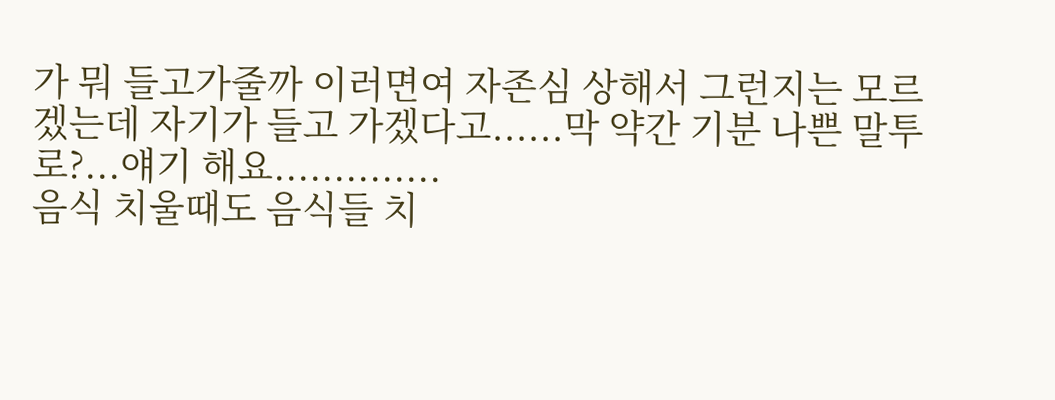가 뭐 들고가줄까 이러면여 자존심 상해서 그런지는 모르겠는데 자기가 들고 가겠다고......막 약간 기분 나쁜 말투로?...얘기 해요..............
음식 치울때도 음식들 치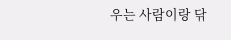우는 사람이랑 닦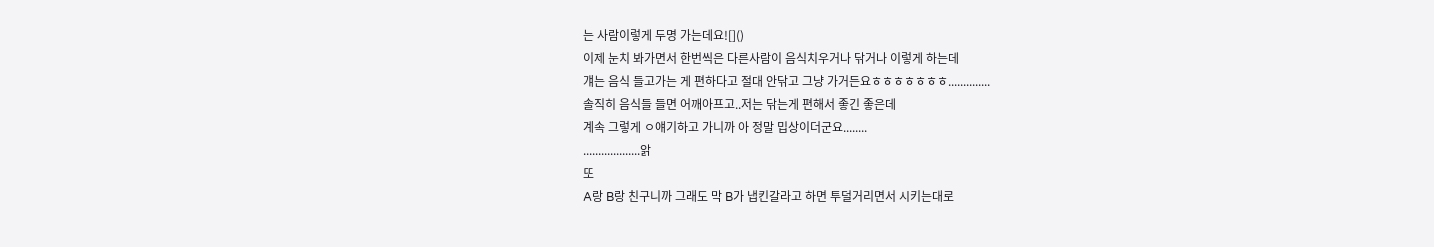는 사람이렇게 두명 가는데요![]()
이제 눈치 봐가면서 한번씩은 다른사람이 음식치우거나 닦거나 이렇게 하는데
걔는 음식 들고가는 게 편하다고 절대 안닦고 그냥 가거든요ㅎㅎㅎㅎㅎㅎㅎ..............
솔직히 음식들 들면 어깨아프고..저는 닦는게 편해서 좋긴 좋은데
계속 그렇게 ㅇ얘기하고 가니까 아 정말 밉상이더군요........
...................앍
또
A랑 B랑 친구니까 그래도 막 B가 냅킨갈라고 하면 투덜거리면서 시키는대로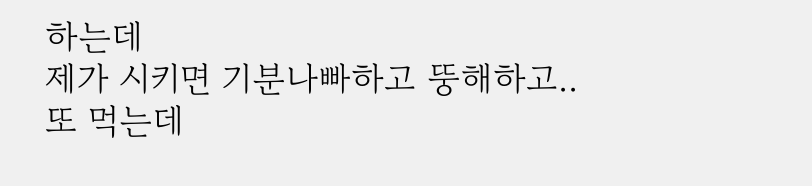하는데
제가 시키면 기분나빠하고 뚱해하고..
또 먹는데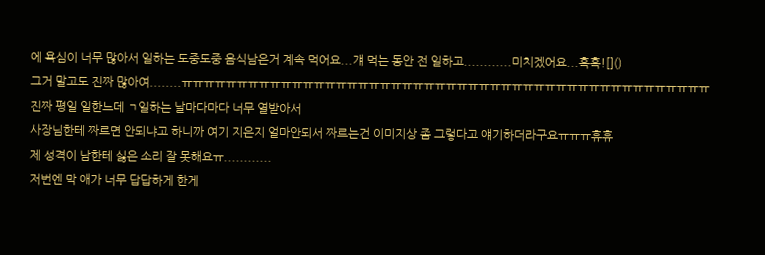에 욕심이 너무 많아서 일하는 도중도중 음식남은거 계속 먹어요...걔 먹는 동안 전 일하고............미치겠어요...흑흑![]()
그거 말고도 진짜 많아여........ㅠㅠㅠㅠㅠㅠㅠㅠㅠㅠㅠㅠㅠㅠㅠㅠㅠㅠㅠㅠㅠㅠㅠㅠㅠㅠㅠㅠㅠㅠㅠㅠㅠㅠㅠㅠㅠㅠㅠㅠㅠㅠㅠㅠㅠㅠㅠㅠ
진짜 평일 일한느데 ㄱ일하는 날마다마다 너무 열받아서
사장님한테 짜르면 안되냐고 하니까 여기 지은지 얼마안되서 짜르는건 이미지상 좀 그렇다고 얘기하더라구요ㅠㅠㅠ휴휴
제 성격이 남한테 싫은 소리 잘 못해요ㅠ............
저번엔 막 애가 너무 답답하게 한게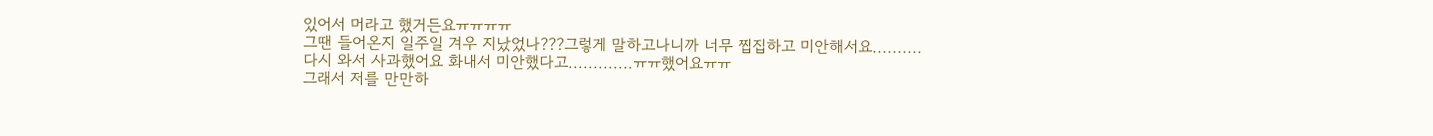있어서 머라고 했거든요ㅠㅠㅠㅠ
그땐 들어온지 일주일 겨우 지났었나???그렇게 말하고나니까 너무 찝집하고 미안해서요..........
다시 와서 사과했어요 화내서 미안했다고.............ㅠㅠ했어요ㅠㅠ
그래서 저를 만만하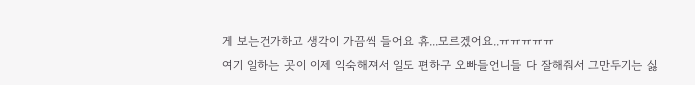게 보는건가하고 생각이 가끔씩 들어요 휴...모르겠어요..ㅠㅠㅠㅠㅠ
여기 일하는 곳이 이제 익숙해져서 일도 편하구 오빠들언니들 다 잘해줘서 그만두기는 싫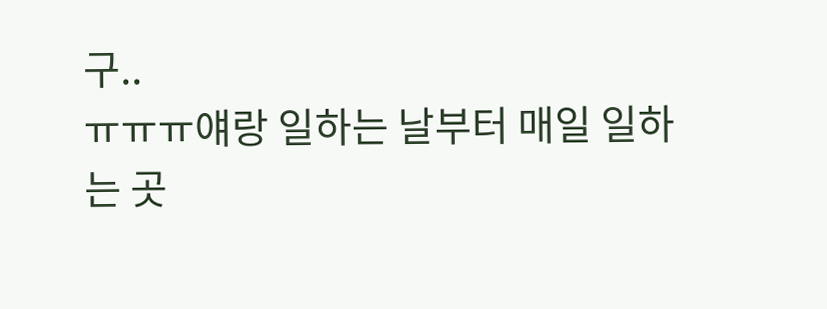구..
ㅠㅠㅠ얘랑 일하는 날부터 매일 일하는 곳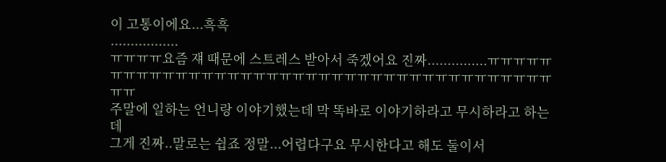이 고통이에요...흑흑
.................
ㅠㅠㅠㅠ요즘 쟤 때문에 스트레스 받아서 죽겠어요 진짜...............ㅠㅠㅠㅠㅠㅠㅠㅠㅠㅠㅠㅠㅠㅠㅠㅠㅠㅠㅠㅠㅠㅠㅠㅠㅠㅠㅠㅠㅠㅠㅠㅠㅠㅠㅠㅠㅠㅠㅠㅠㅠ
주말에 일하는 언니랑 이야기했는데 막 똑바로 이야기하라고 무시하라고 하는데
그게 진짜..말로는 쉽죠 정말...어렵다구요 무시한다고 해도 둘이서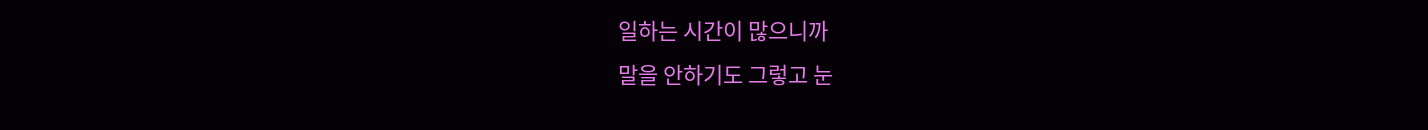일하는 시간이 많으니까
말을 안하기도 그렇고 눈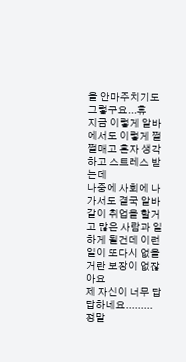을 안마주치기도 그렇구요...휴
지금 이렇게 알바에서도 이렇게 쩔쩔매고 혼자 생각하고 스트레스 받는데
나중에 사회에 나가서도 결국 알바같이 취업을 할거고 많은 사람과 일하게 될건데 이런일이 또다시 없을거란 보장이 없잖아요
제 자신이 너무 답답하네요.........정말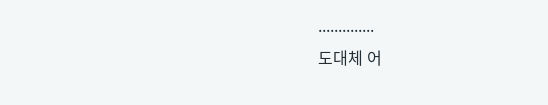..............
도대체 어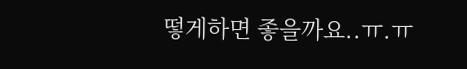떻게하면 좋을까요..ㅠ.ㅠ